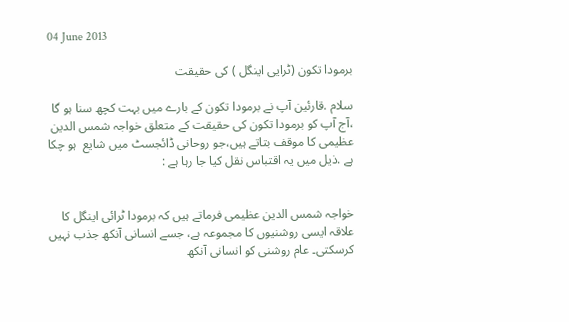04 June 2013

برمودا تکون (ٹرایی اینگل ) کی حقیقت

سلام .قارئین آپ نے برمودا تکون کے بارے میں بہت کچھ سنا ہو گا ،آج آپ کو برمودا تکون کی حقیقت کے متعلق خواجہ شمس الدین عظیمی کا موقف بتاتے ہیں،جو روحانی ڈائجسٹ میں شایع  ہو چکا ہے .ذیل میں یہ اقتباس نقل کیا جا رہا ہے :


خواجہ شمس الدین عظیمی فرماتے ہیں کہ برمودا ٹرائی اینگل کا علاقہ ایسی روشنیوں کا مجموعہ ہے، جسے انسانی آنکھ جذب نہیں کرسکتی۔ عام روشنی کو انسانی آنکھ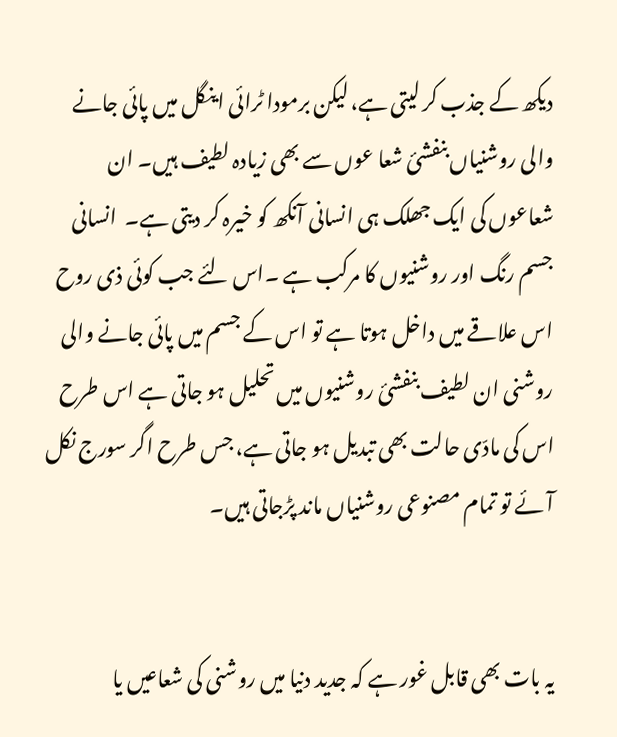دیکھ کے جذب کر لیتی ہے، لیکن برمودا ٹرائی اینگل میں پائی جانے والی روشنیاں بنفشیٔ شعا عوں سے بھی زیادہ لطیف ہیں۔ ان شعاعوں کی ایک جھلک ہی انسانی آنکھ کو خیرہ کر دیتی ہے۔  انسانی جسم رنگ اور روشنیوں کا مرکب ہے ۔اس لئے جب کوئی ذی روح اس علاقے میں داخل ہوتا ہے تو اس کے جسم میں پائی جانے والی روشنی ان لطیف بنفشیٔ روشنیوں میں تحلیل ہو جاتی ہے اس طرح اس کی مادّی حالت بھی تبدیل ہو جاتی ہے، جس طرح اگر سورج نکل آئے تو تمام مصنوعی روشنیاں ماند پڑجاتی ہیں۔


یہ بات بھی قابل غور ہے کہ جدید دنیا میں روشنی کی شعاعیں یا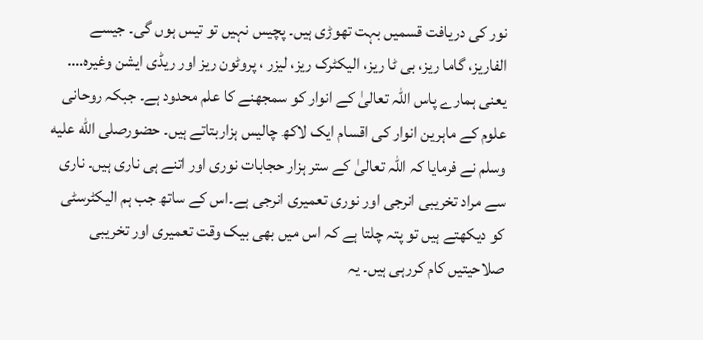نور کی دریافت قسمیں بہت تھوڑی ہیں۔ پچیس نہیں تو تیس ہوں گی۔ جیسے الفاریز، گاما ریز، بی ٹا ریز، الیکٹرک ریز، لیزر ، پروٹون ریز اور ریڈی ایشن وغیرہ…. یعنی ہمارے پاس اللہ تعالیٰ کے انوار کو سمجھنے کا علم محدود ہے۔ جبکہ روحانی علوم کے ماہرین انوار کی اقسام ایک لاکھ چالیس ہزاربتاتے ہیں۔ حضورصلى الله عليه وسلم نے فرمایا کہ اللہ تعالیٰ کے ستر ہزار حجابات نوری اور اتنے ہی ناری ہیں۔ ناری سے مراد تخریبی انرجی اور نوری تعمیری انرجی ہے۔اس کے ساتھ جب ہم الیکٹرسٹی  کو دیکھتے ہیں تو پتہ چلتا ہے کہ اس میں بھی بیک وقت تعمیری اور تخریبی صلاحیتیں کام کررہی ہیں۔ یہ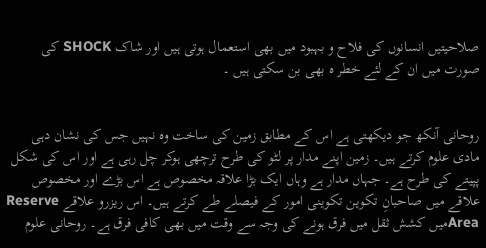صلاحیتیں انسانوں کی فلاح و بہبود میں بھی استعمال ہوتی ہیں اور شاک SHOCK کی صورت میں ان کے لئے خطر ہ بھی بن سکتی ہیں ۔


روحانی آنکھ جو دیکھتی ہے اس کے مطابق زمین کی ساخت وہ نہیں جس کی نشان دہی مادی علوم کرتے ہیں۔ زمین اپنے مدار پر لٹو کی طرح ترچھی ہوکر چل رہی ہے اور اس کی شکل پپیتے کی طرح ہے۔ جہاں مدار ہے وہاں ایک بڑا علاقہ مخصوص ہے اس بڑے اور مخصوص علاقے میں صاحبانِ تکوین تکوینی امور کے فیصلے طے کرتے ہیں۔ اس ریزرو علاقے Reserve Areaمیں کشش ثقل میں فرق ہونے کی وجہ سے وقت میں بھی کافی فرق ہے۔ روحانی علوم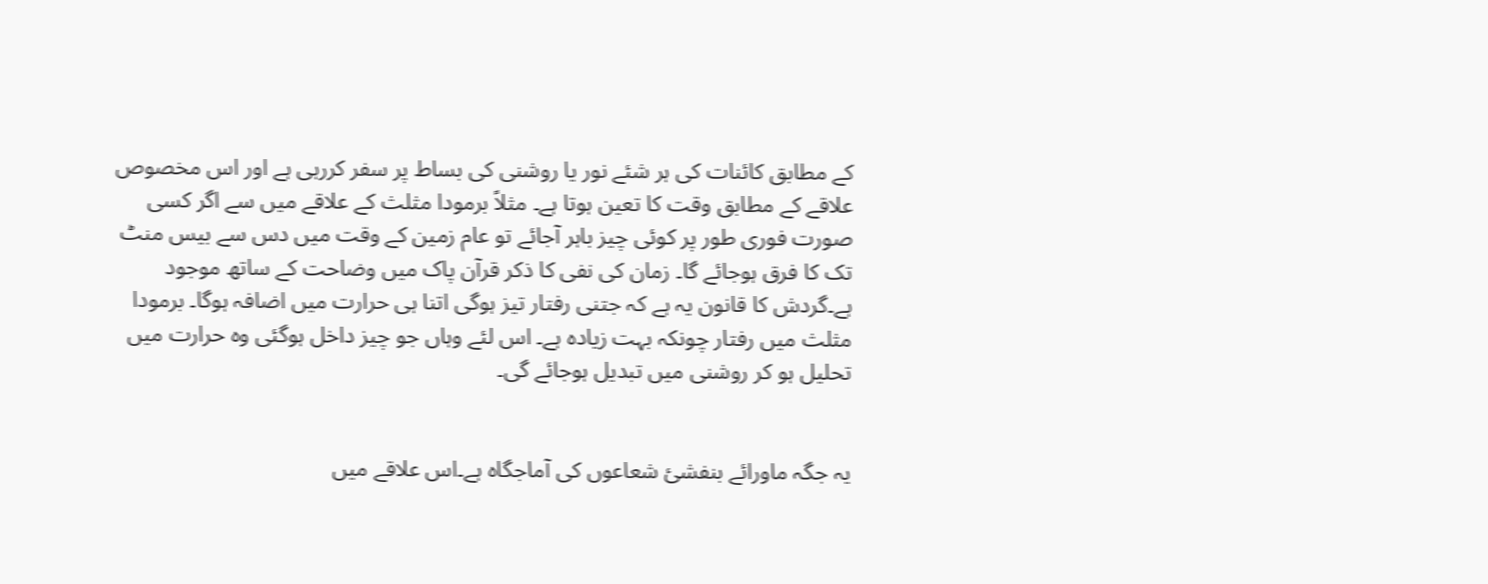کے مطابق کائنات کی ہر شئے نور یا روشنی کی بساط پر سفر کررہی ہے اور اس مخصوص علاقے کے مطابق وقت کا تعین ہوتا ہے۔ مثلاً برمودا مثلث کے علاقے میں سے اگر کسی صورت فوری طور پر کوئی چیز باہر آجائے تو عام زمین کے وقت میں دس سے بیس منٹ تک کا فرق ہوجائے گا۔ زمان کی نفی کا ذکر قرآن پاک میں وضاحت کے ساتھ موجود ہے۔گردش کا قانون یہ ہے کہ جتنی رفتار تیز ہوگی اتنا ہی حرارت میں اضافہ ہوگا۔ برمودا مثلث میں رفتار چونکہ بہت زیادہ ہے۔ اس لئے وہاں جو چیز داخل ہوگئی وہ حرارت میں تحلیل ہو کر روشنی میں تبدیل ہوجائے گی۔


یہ جگہ ماورائے بنفشیٔ شعاعوں کی آماجگاہ ہے۔اس علاقے میں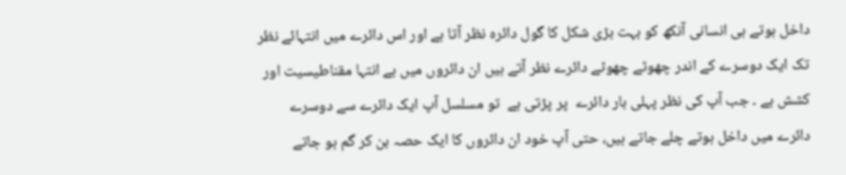داخل ہوتے ہی انسانی آنکھ کو بہت بڑی شکل کا گول دائرہ نظر آتا ہے اور اس دائرے میں انتہائے نظر تک ایک دوسرے کے اندر چھوٹے چھوٹے دائرے نظر آتے ہیں ان دائروں میں بے انتہا مقناطیسیت اور کشش ہے ۔ جب آپ کی نظر پہلی بار دائرے  پر پڑتی ہے  تو مسلسل آپ ایک دائرے سے دوسرے دائرے میں داخل ہوتے چلے جاتے ہیں، حتی آپ خود ان دائروں کا ایک حصہ بن کر گم ہو جاتے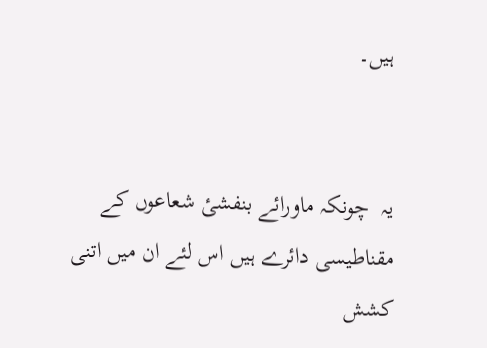ہیں۔


یہ  چونکہ ماورائے بنفشیٔ شعاعوں کے  مقناطیسی دائرے ہیں اس لئے ان میں اتنی کشش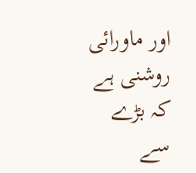اور ماورائی روشنی ہے کہ بڑے سے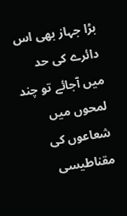بڑا جہاز بھی اس دائرے کی حد میں آجائے تو چند لمحوں میں شعاعوں کی مقناطیسی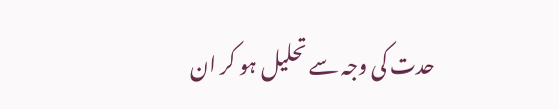حدت کی وجہ سے تحلیل ہو کر ان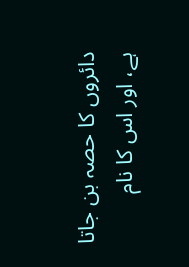دائروں کا حصہ بن جاتا ہے، اور اس کا نام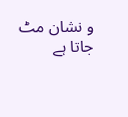و نشان مٹ جاتا ہے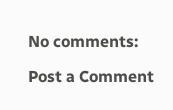No comments:

Post a Comment